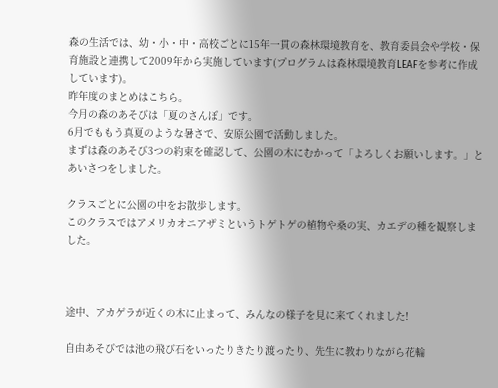森の生活では、幼・小・中・高校ごとに15年一貫の森林環境教育を、教育委員会や学校・保育施設と連携して2009年から実施しています(プログラムは森林環境教育LEAFを参考に作成しています)。
昨年度のまとめはこちら。
今月の森のあそびは「夏のさんぽ」です。
6月でももう真夏のような暑さで、安原公園で活動しました。
まずは森のあそび3つの約束を確認して、公園の木にむかって「よろしくお願いします。」とあいさつをしました。

クラスごとに公園の中をお散歩します。
このクラスではアメリカオニアザミというトゲトゲの植物や桑の実、カエデの種を観察しました。



途中、アカゲラが近くの木に止まって、みんなの様子を見に来てくれました!

自由あそびでは池の飛び石をいったりきたり渡ったり、先生に教わりながら花輪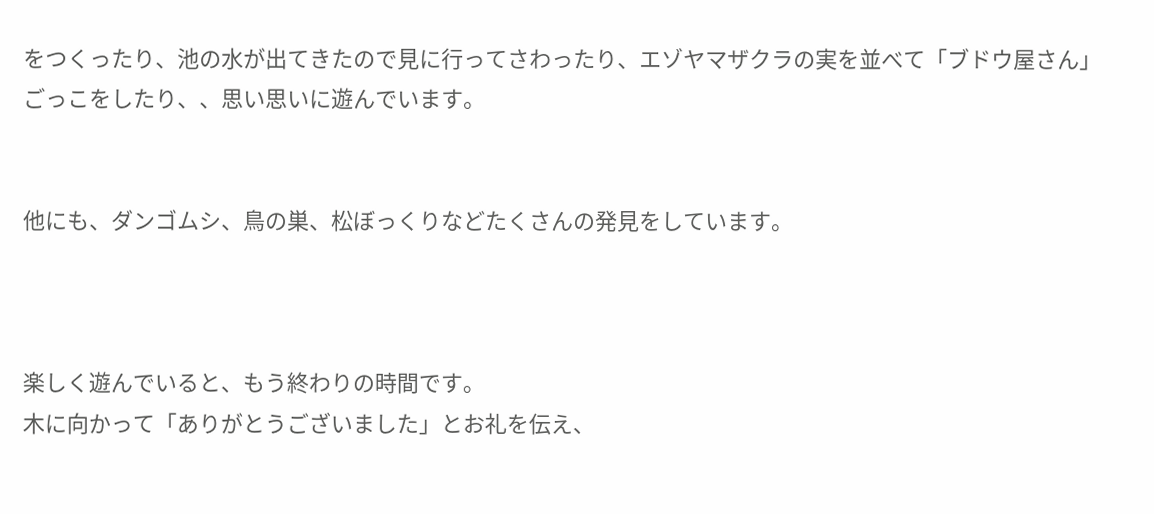をつくったり、池の水が出てきたので見に行ってさわったり、エゾヤマザクラの実を並べて「ブドウ屋さん」ごっこをしたり、、思い思いに遊んでいます。


他にも、ダンゴムシ、鳥の巣、松ぼっくりなどたくさんの発見をしています。



楽しく遊んでいると、もう終わりの時間です。
木に向かって「ありがとうございました」とお礼を伝え、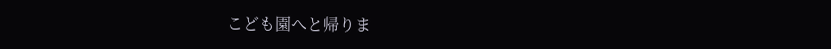こども園へと帰りま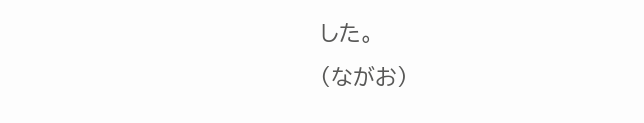した。
(ながお)